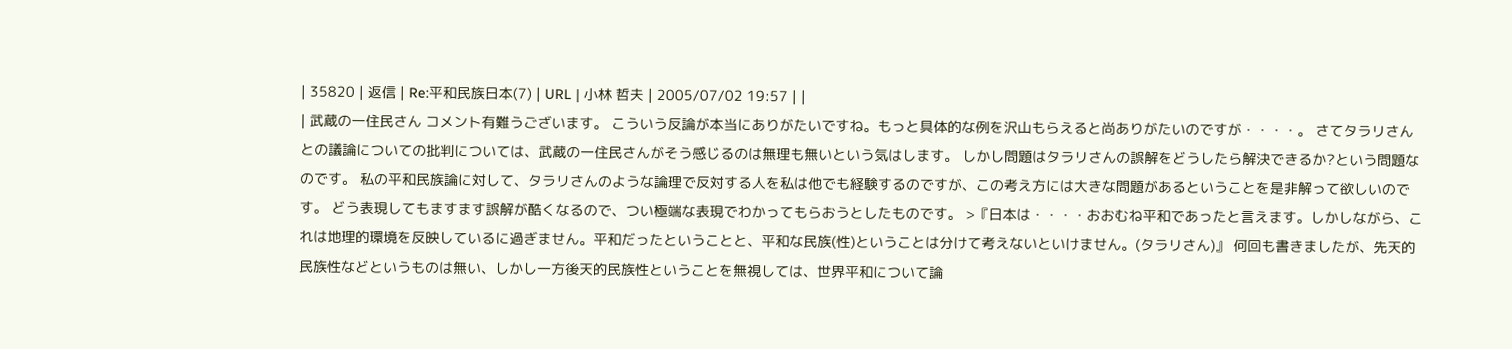| 35820 | 返信 | Re:平和民族日本(7) | URL | 小林 哲夫 | 2005/07/02 19:57 | |
| 武蔵の一住民さん コメント有難うございます。 こういう反論が本当にありがたいですね。もっと具体的な例を沢山もらえると尚ありがたいのですが・・・・。 さてタラリさんとの議論についての批判については、武蔵の一住民さんがそう感じるのは無理も無いという気はします。 しかし問題はタラリさんの誤解をどうしたら解決できるか?という問題なのです。 私の平和民族論に対して、タラリさんのような論理で反対する人を私は他でも経験するのですが、この考え方には大きな問題があるということを是非解って欲しいのです。 どう表現してもますます誤解が酷くなるので、つい極端な表現でわかってもらおうとしたものです。 >『日本は・・・・おおむね平和であったと言えます。しかしながら、これは地理的環境を反映しているに過ぎません。平和だったということと、平和な民族(性)ということは分けて考えないといけません。(タラリさん)』 何回も書きましたが、先天的民族性などというものは無い、しかし一方後天的民族性ということを無視しては、世界平和について論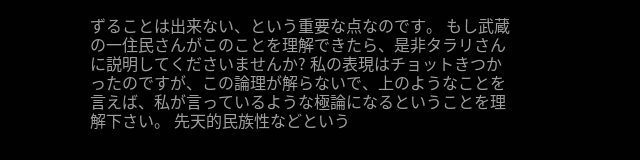ずることは出来ない、という重要な点なのです。 もし武蔵の一住民さんがこのことを理解できたら、是非タラリさんに説明してくださいませんか? 私の表現はチョットきつかったのですが、この論理が解らないで、上のようなことを言えば、私が言っているような極論になるということを理解下さい。 先天的民族性などという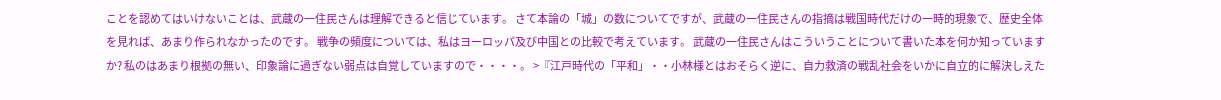ことを認めてはいけないことは、武蔵の一住民さんは理解できると信じています。 さて本論の「城」の数についてですが、武蔵の一住民さんの指摘は戦国時代だけの一時的現象で、歴史全体を見れば、あまり作られなかったのです。 戦争の頻度については、私はヨーロッパ及び中国との比較で考えています。 武蔵の一住民さんはこういうことについて書いた本を何か知っていますか? 私のはあまり根拠の無い、印象論に過ぎない弱点は自覚していますので・・・・。 >『江戸時代の「平和」・・小林様とはおそらく逆に、自力救済の戦乱社会をいかに自立的に解決しえた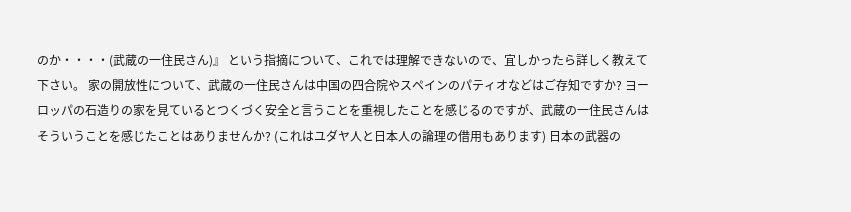のか・・・・(武蔵の一住民さん)』 という指摘について、これでは理解できないので、宜しかったら詳しく教えて下さい。 家の開放性について、武蔵の一住民さんは中国の四合院やスペインのパティオなどはご存知ですか? ヨーロッパの石造りの家を見ているとつくづく安全と言うことを重視したことを感じるのですが、武蔵の一住民さんはそういうことを感じたことはありませんか? (これはユダヤ人と日本人の論理の借用もあります) 日本の武器の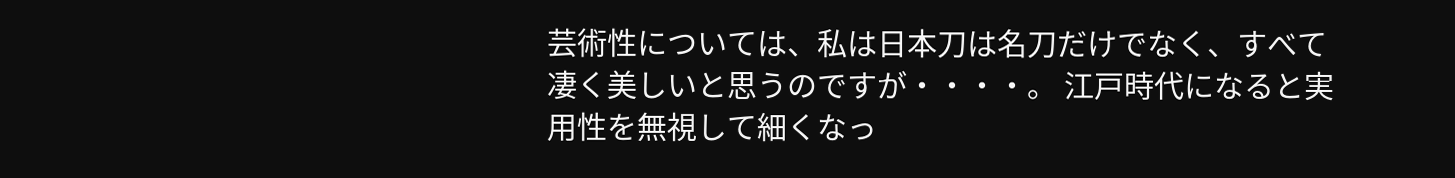芸術性については、私は日本刀は名刀だけでなく、すべて凄く美しいと思うのですが・・・・。 江戸時代になると実用性を無視して細くなっ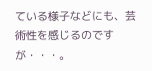ている様子などにも、芸術性を感じるのですが・・・。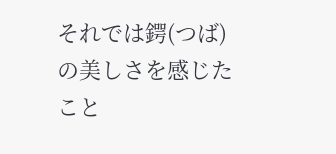それでは鍔(つば)の美しさを感じたこと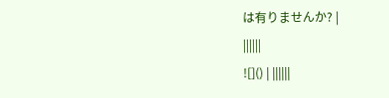は有りませんか? |
||||||
![]() | ||||||